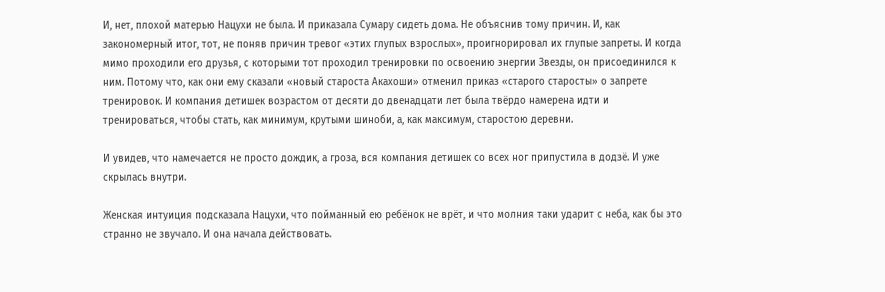И, нет, плохой матерью Нацухи не была. И приказала Сумару сидеть дома. Не объяснив тому причин. И, как закономерный итог, тот, не поняв причин тревог «этих глупых взрослых», проигнорировал их глупые запреты. И когда мимо проходили его друзья, с которыми тот проходил тренировки по освоению энергии Звезды, он присоединился к ним. Потому что, как они ему сказали «новый староста Акахоши» отменил приказ «старого старосты» о запрете тренировок. И компания детишек возрастом от десяти до двенадцати лет была твёрдо намерена идти и тренироваться, чтобы стать, как минимум, крутыми шиноби, а, как максимум, старостою деревни.

И увидев, что намечается не просто дождик, а гроза, вся компания детишек со всех ног припустила в додзё. И уже скрылась внутри.

Женская интуиция подсказала Нацухи, что пойманный ею ребёнок не врёт, и что молния таки ударит с неба, как бы это странно не звучало. И она начала действовать.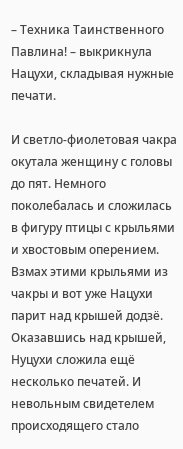– Техника Таинственного Павлина! – выкрикнула Нацухи, складывая нужные печати.

И светло-фиолетовая чакра окутала женщину с головы до пят. Немного поколебалась и сложилась в фигуру птицы с крыльями и хвостовым оперением. Взмах этими крыльями из чакры и вот уже Нацухи парит над крышей додзё. Оказавшись над крышей, Нуцухи сложила ещё несколько печатей. И невольным свидетелем происходящего стало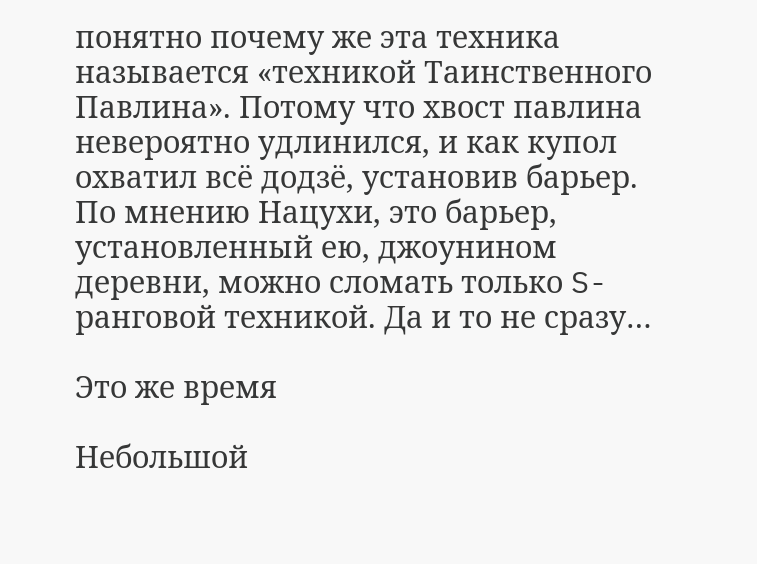понятно почему же эта техника называется «техникой Таинственного Павлина». Потому что хвост павлина невероятно удлинился, и как купол охватил всё додзё, установив барьер. По мнению Нацухи, это барьер, установленный ею, джоунином деревни, можно сломать только S-ранговой техникой. Да и то не сразу…

Это же время

Небольшой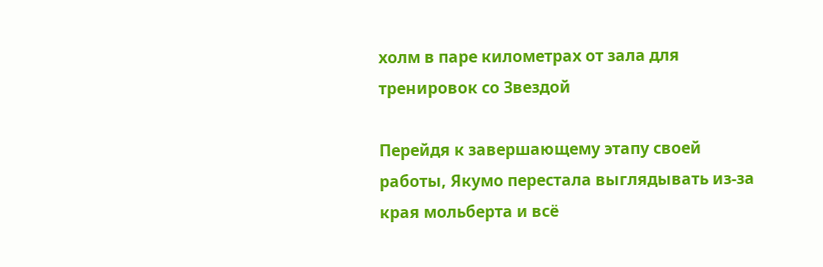холм в паре километрах от зала для тренировок со Звездой

Перейдя к завершающему этапу своей работы, Якумо перестала выглядывать из-за края мольберта и всё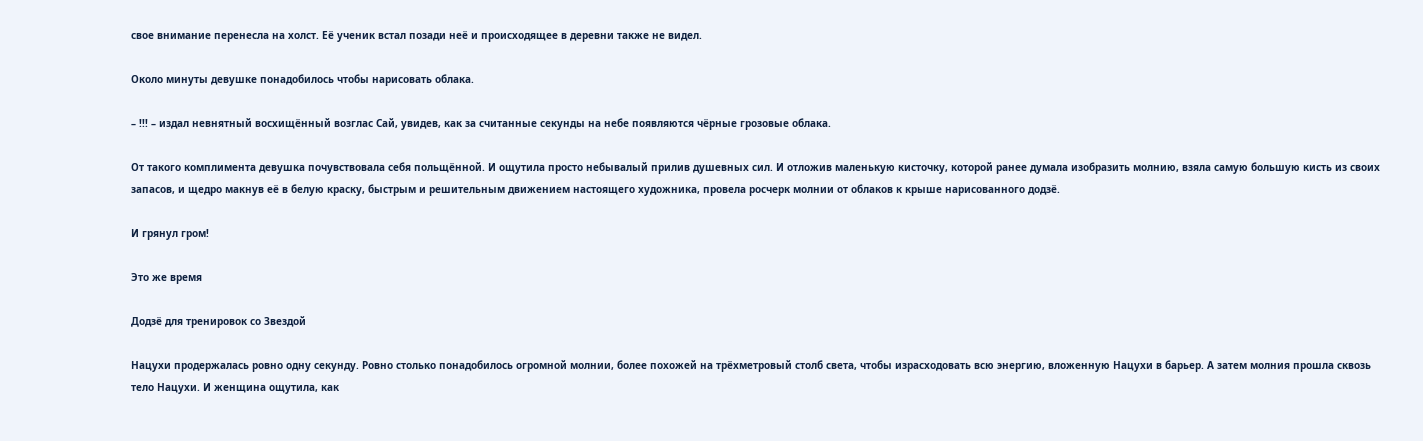свое внимание перенесла на холст. Её ученик встал позади неё и происходящее в деревни также не видел.

Около минуты девушке понадобилось чтобы нарисовать облака.

– !!! – издал невнятный восхищённый возглас Сай, увидев, как за считанные секунды на небе появляются чёрные грозовые облака.

От такого комплимента девушка почувствовала себя польщённой. И ощутила просто небывалый прилив душевных сил. И отложив маленькую кисточку, которой ранее думала изобразить молнию, взяла самую большую кисть из своих запасов, и щедро макнув её в белую краску, быстрым и решительным движением настоящего художника, провела росчерк молнии от облаков к крыше нарисованного додзё.

И грянул гром!

Это же время

Додзё для тренировок со Звездой

Нацухи продержалась ровно одну секунду. Ровно столько понадобилось огромной молнии, более похожей на трёхметровый столб света, чтобы израсходовать всю энергию, вложенную Нацухи в барьер. А затем молния прошла сквозь тело Нацухи. И женщина ощутила, как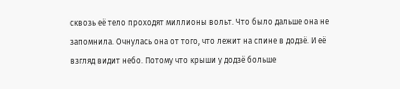сквозь её тело проходят миллионы вольт. Что было дальше она не запомнила. Очнулась она от того, что лежит на спине в додзё. И её взгляд видит небо. Потому что крыши у додзё больше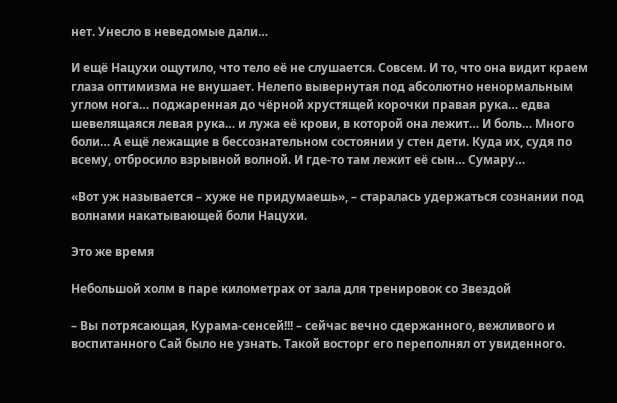нет. Унесло в неведомые дали…

И ещё Нацухи ощутило, что тело её не слушается. Совсем. И то, что она видит краем глаза оптимизма не внушает. Нелепо вывернутая под абсолютно ненормальным углом нога… поджаренная до чёрной хрустящей корочки правая рука… едва шевелящаяся левая рука… и лужа её крови, в которой она лежит… И боль… Много боли… А ещё лежащие в бессознательном состоянии у стен дети. Куда их, судя по всему, отбросило взрывной волной. И где-то там лежит её сын… Сумару…

«Вот уж называется – хуже не придумаешь», – старалась удержаться сознании под волнами накатывающей боли Нацухи.

Это же время

Небольшой холм в паре километрах от зала для тренировок со Звездой

– Вы потрясающая, Курама-сенсей!!! – сейчас вечно сдержанного, вежливого и воспитанного Сай было не узнать. Такой восторг его переполнял от увиденного.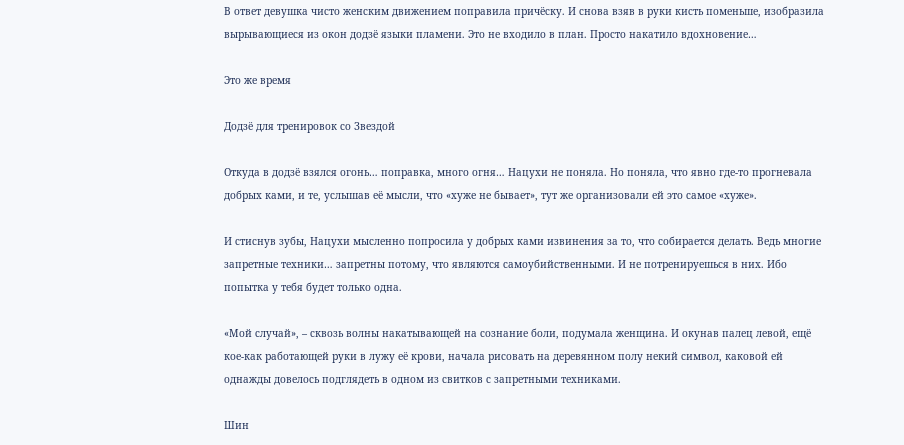В ответ девушка чисто женским движением поправила причёску. И снова взяв в руки кисть поменьше, изобразила вырывающиеся из окон додзё языки пламени. Это не входило в план. Просто накатило вдохновение…

Это же время

Додзё для тренировок со Звездой

Откуда в додзё взялся огонь… поправка, много огня… Нацухи не поняла. Но поняла, что явно где-то прогневала добрых ками, и те, услышав её мысли, что «хуже не бывает», тут же организовали ей это самое «хуже».

И стиснув зубы, Нацухи мысленно попросила у добрых ками извинения за то, что собирается делать. Ведь многие запретные техники… запретны потому, что являются самоубийственными. И не потренируешься в них. Ибо попытка у тебя будет только одна.

«Мой случай», – сквозь волны накатывающей на сознание боли, подумала женщина. И окунав палец левой, ещё кое-как работающей руки в лужу её крови, начала рисовать на деревянном полу некий символ, каковой ей однажды довелось подглядеть в одном из свитков с запретными техниками.

Шин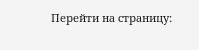Перейти на страницу: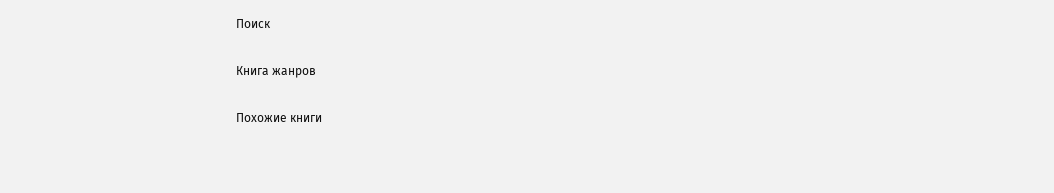Поиск

Книга жанров

Похожие книги